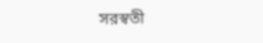সরস্বতী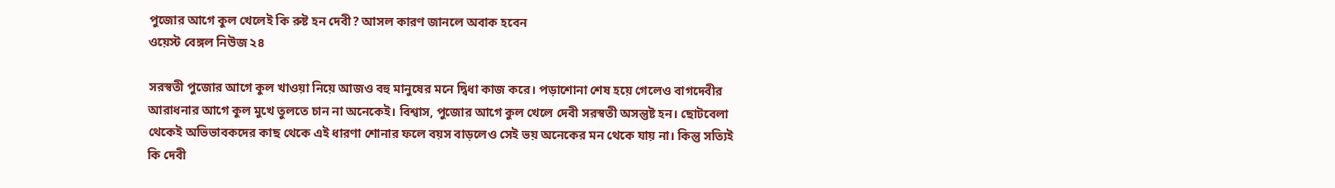পুজোর আগে কুল খেলেই কি রুষ্ট হন দেবী? আসল কারণ জানলে অবাক হবেন
ওয়েস্ট বেঙ্গল নিউজ ২৪

সরস্বতী পুজোর আগে কুল খাওয়া নিয়ে আজও বহু মানুষের মনে দ্বিধা কাজ করে। পড়াশোনা শেষ হয়ে গেলেও বাগদেবীর আরাধনার আগে কুল মুখে তুলতে চান না অনেকেই। বিশ্বাস, পুজোর আগে কুল খেলে দেবী সরস্বতী অসন্তুষ্ট হন। ছোটবেলা থেকেই অভিভাবকদের কাছ থেকে এই ধারণা শোনার ফলে বয়স বাড়লেও সেই ভয় অনেকের মন থেকে যায় না। কিন্তু সত্যিই কি দেবী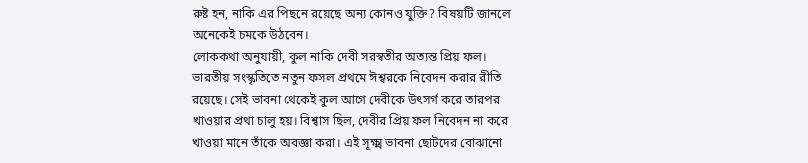রুষ্ট হন, নাকি এর পিছনে রয়েছে অন্য কোনও যুক্তি? বিষয়টি জানলে অনেকেই চমকে উঠবেন।
লোককথা অনুযায়ী, কুল নাকি দেবী সরস্বতীর অত্যন্ত প্রিয় ফল। ভারতীয় সংস্কৃতিতে নতুন ফসল প্রথমে ঈশ্বরকে নিবেদন করার রীতি রয়েছে। সেই ভাবনা থেকেই কুল আগে দেবীকে উৎসর্গ করে তারপর খাওয়ার প্রথা চালু হয়। বিশ্বাস ছিল, দেবীর প্রিয় ফল নিবেদন না করে খাওয়া মানে তাঁকে অবজ্ঞা করা। এই সূক্ষ্ম ভাবনা ছোটদের বোঝানো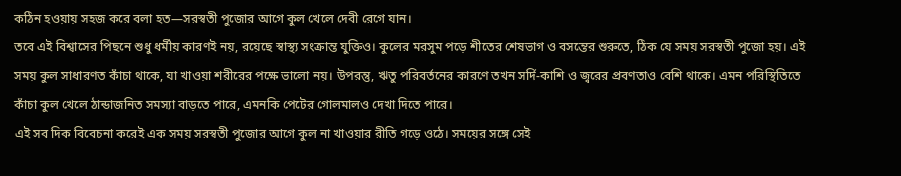কঠিন হওয়ায় সহজ করে বলা হত—সরস্বতী পুজোর আগে কুল খেলে দেবী রেগে যান।
তবে এই বিশ্বাসের পিছনে শুধু ধর্মীয় কারণই নয়, রয়েছে স্বাস্থ্য সংক্রান্ত যুক্তিও। কুলের মরসুম পড়ে শীতের শেষভাগ ও বসন্তের শুরুতে, ঠিক যে সময় সরস্বতী পুজো হয়। এই সময় কুল সাধারণত কাঁচা থাকে, যা খাওয়া শরীরের পক্ষে ভালো নয়। উপরন্তু, ঋতু পরিবর্তনের কারণে তখন সর্দি-কাশি ও জ্বরের প্রবণতাও বেশি থাকে। এমন পরিস্থিতিতে কাঁচা কুল খেলে ঠান্ডাজনিত সমস্যা বাড়তে পারে, এমনকি পেটের গোলমালও দেখা দিতে পারে।
এই সব দিক বিবেচনা করেই এক সময় সরস্বতী পুজোর আগে কুল না খাওয়ার রীতি গড়ে ওঠে। সময়ের সঙ্গে সেই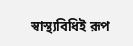স্বাস্থ্যবিধিই রূপ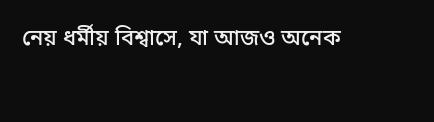নেয় ধর্মীয় বিশ্বাসে, যা আজও অনেক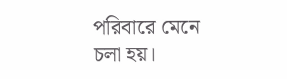পরিবারে মেনে চলা হয়।